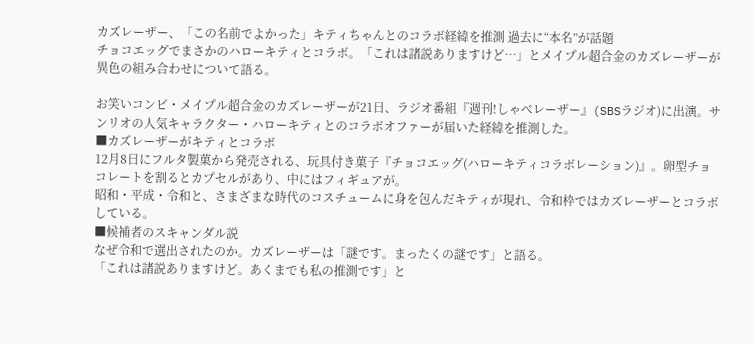カズレーザー、「この名前でよかった」キティちゃんとのコラボ経緯を推測 過去に“本名”が話題
チョコエッグでまさかのハローキティとコラボ。「これは諸説ありますけど…」とメイプル超合金のカズレーザーが異色の組み合わせについて語る。

お笑いコンビ・メイプル超合金のカズレーザーが21日、ラジオ番組『週刊!しゃべレーザー』(SBSラジオ)に出演。サンリオの人気キャラクター・ハローキティとのコラボオファーが届いた経緯を推測した。
■カズレーザーがキティとコラボ
12月8日にフルタ製菓から発売される、玩具付き菓子『チョコエッグ(ハローキティコラボレーション)』。卵型チョコレートを割るとカプセルがあり、中にはフィギュアが。
昭和・平成・令和と、さまざまな時代のコスチュームに身を包んだキティが現れ、令和枠ではカズレーザーとコラボしている。
■候補者のスキャンダル説
なぜ令和で選出されたのか。カズレーザーは「謎です。まったくの謎です」と語る。
「これは諸説ありますけど。あくまでも私の推測です」と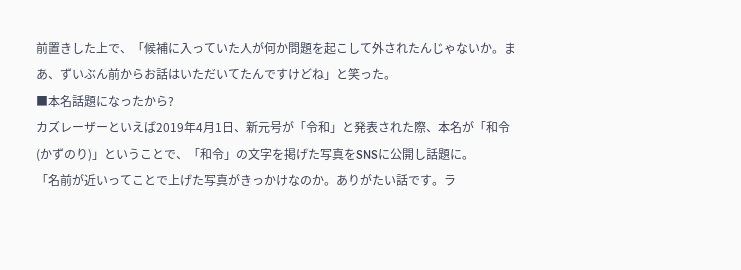前置きした上で、「候補に入っていた人が何か問題を起こして外されたんじゃないか。まあ、ずいぶん前からお話はいただいてたんですけどね」と笑った。
■本名話題になったから?
カズレーザーといえば2019年4月1日、新元号が「令和」と発表された際、本名が「和令(かずのり)」ということで、「和令」の文字を掲げた写真をSNSに公開し話題に。
「名前が近いってことで上げた写真がきっかけなのか。ありがたい話です。ラ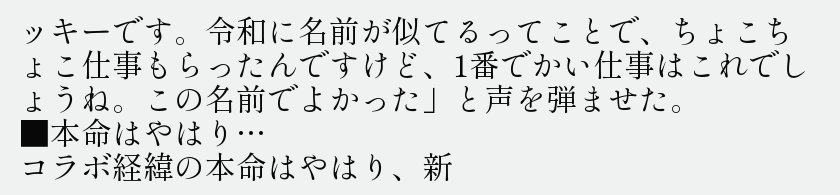ッキーです。令和に名前が似てるってことで、ちょこちょこ仕事もらったんですけど、1番でかい仕事はこれでしょうね。この名前でよかった」と声を弾ませた。
■本命はやはり…
コラボ経緯の本命はやはり、新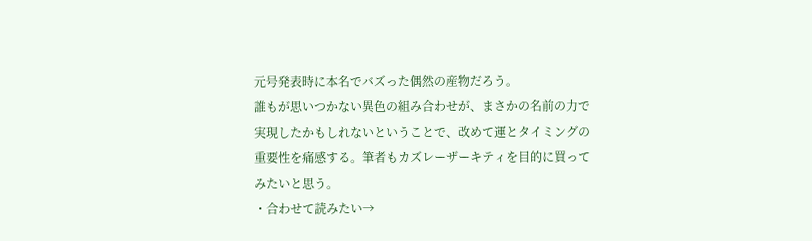元号発表時に本名でバズった偶然の産物だろう。
誰もが思いつかない異色の組み合わせが、まさかの名前の力で実現したかもしれないということで、改めて運とタイミングの重要性を痛感する。筆者もカズレーザーキティを目的に買ってみたいと思う。
・合わせて読みたい→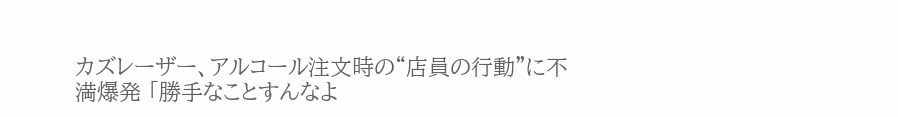カズレーザー、アルコール注文時の“店員の行動”に不満爆発 「勝手なことすんなよ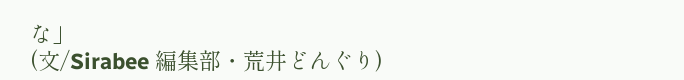な」
(文/Sirabee 編集部・荒井どんぐり)